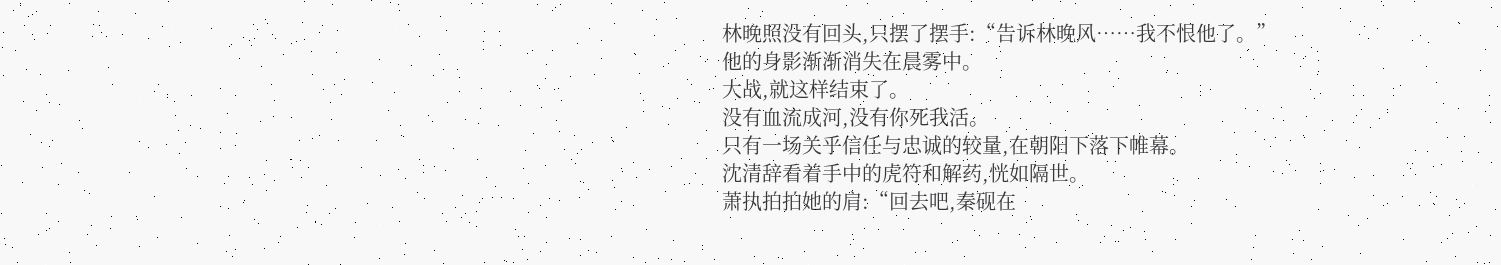林晚照没有回头,只摆了摆手:“告诉林晚风……我不恨他了。”
他的身影渐渐消失在晨雾中。
大战,就这样结束了。
没有血流成河,没有你死我活。
只有一场关乎信任与忠诚的较量,在朝阳下落下帷幕。
沈清辞看着手中的虎符和解药,恍如隔世。
萧执拍拍她的肩:“回去吧,秦砚在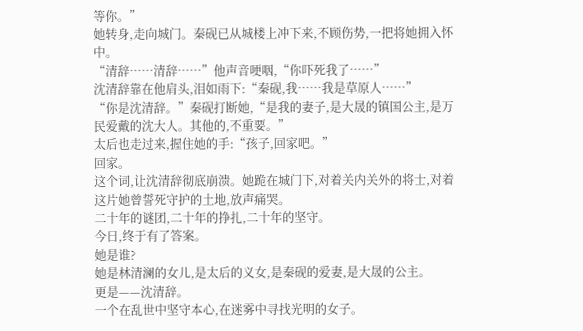等你。”
她转身,走向城门。秦砚已从城楼上冲下来,不顾伤势,一把将她拥入怀中。
“清辞……清辞……”他声音哽咽,“你吓死我了……”
沈清辞靠在他肩头,泪如雨下:“秦砚,我……我是草原人……”
“你是沈清辞。”秦砚打断她,“是我的妻子,是大晟的镇国公主,是万民爱戴的沈大人。其他的,不重要。”
太后也走过来,握住她的手:“孩子,回家吧。”
回家。
这个词,让沈清辞彻底崩溃。她跪在城门下,对着关内关外的将士,对着这片她曾誓死守护的土地,放声痛哭。
二十年的谜团,二十年的挣扎,二十年的坚守。
今日,终于有了答案。
她是谁?
她是林清澜的女儿,是太后的义女,是秦砚的爱妻,是大晟的公主。
更是——沈清辞。
一个在乱世中坚守本心,在迷雾中寻找光明的女子。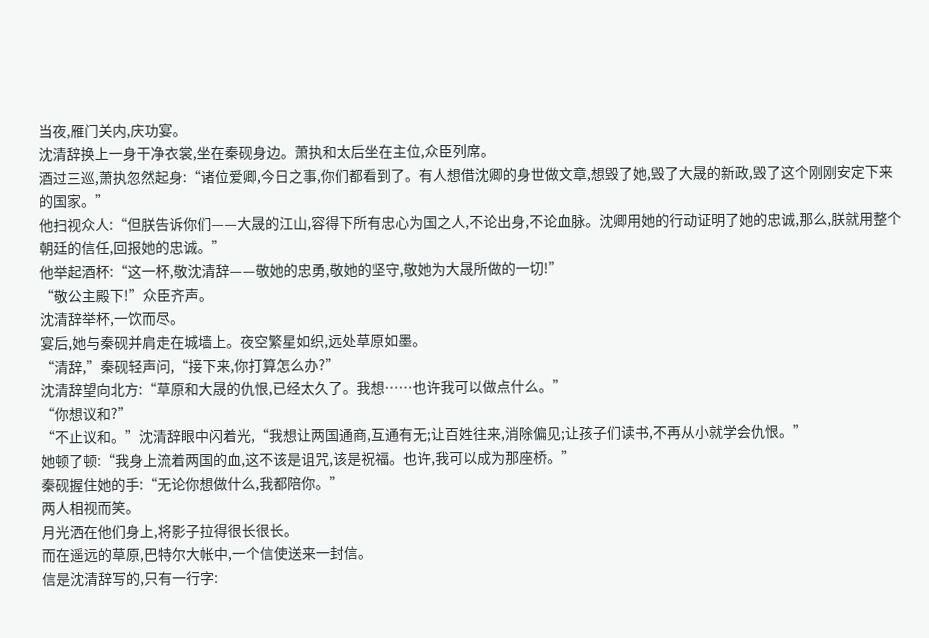当夜,雁门关内,庆功宴。
沈清辞换上一身干净衣裳,坐在秦砚身边。萧执和太后坐在主位,众臣列席。
酒过三巡,萧执忽然起身:“诸位爱卿,今日之事,你们都看到了。有人想借沈卿的身世做文章,想毁了她,毁了大晟的新政,毁了这个刚刚安定下来的国家。”
他扫视众人:“但朕告诉你们——大晟的江山,容得下所有忠心为国之人,不论出身,不论血脉。沈卿用她的行动证明了她的忠诚,那么,朕就用整个朝廷的信任,回报她的忠诚。”
他举起酒杯:“这一杯,敬沈清辞——敬她的忠勇,敬她的坚守,敬她为大晟所做的一切!”
“敬公主殿下!”众臣齐声。
沈清辞举杯,一饮而尽。
宴后,她与秦砚并肩走在城墙上。夜空繁星如织,远处草原如墨。
“清辞,”秦砚轻声问,“接下来,你打算怎么办?”
沈清辞望向北方:“草原和大晟的仇恨,已经太久了。我想……也许我可以做点什么。”
“你想议和?”
“不止议和。”沈清辞眼中闪着光,“我想让两国通商,互通有无;让百姓往来,消除偏见;让孩子们读书,不再从小就学会仇恨。”
她顿了顿:“我身上流着两国的血,这不该是诅咒,该是祝福。也许,我可以成为那座桥。”
秦砚握住她的手:“无论你想做什么,我都陪你。”
两人相视而笑。
月光洒在他们身上,将影子拉得很长很长。
而在遥远的草原,巴特尔大帐中,一个信使送来一封信。
信是沈清辞写的,只有一行字: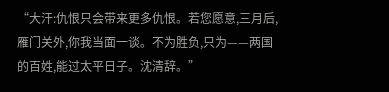“大汗:仇恨只会带来更多仇恨。若您愿意,三月后,雁门关外,你我当面一谈。不为胜负,只为——两国的百姓,能过太平日子。沈清辞。”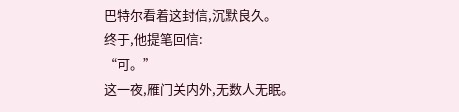巴特尔看着这封信,沉默良久。
终于,他提笔回信:
“可。”
这一夜,雁门关内外,无数人无眠。